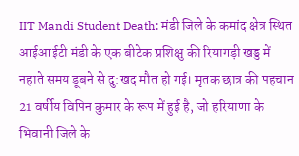IIT Mandi Student Death: मंडी जिले के कमांद क्षेत्र स्थित आईआईटी मंडी के एक बीटेक प्रशिक्षु की रियागड़ी खड्ड में नहाते समय डूबने से दु:खद मौत हो गई। मृतक छात्र की पहचान 21 वर्षीय विपिन कुमार के रूप में हुई है, जो हरियाणा के भिवानी जिले के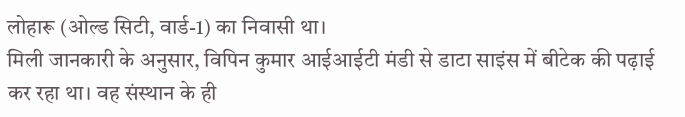लोहारू (ओल्ड सिटी, वार्ड-1) का निवासी था।
मिली जानकारी के अनुसार, विपिन कुमार आईआईटी मंडी से डाटा साइंस में बीटेक की पढ़ाई कर रहा था। वह संस्थान के ही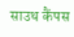साउथ कैंपस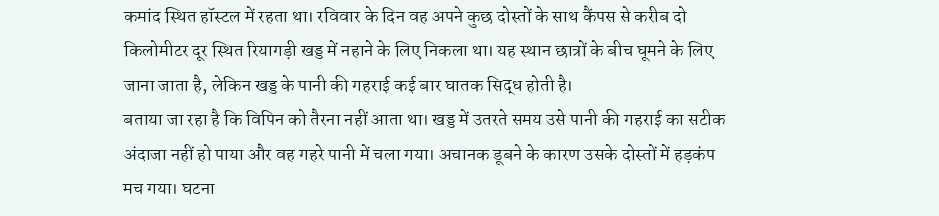कमांद स्थित हॉस्टल में रहता था। रविवार के दिन वह अपने कुछ दोस्तों के साथ कैंपस से करीब दो किलोमीटर दूर स्थित रियागड़ी खड्ड में नहाने के लिए निकला था। यह स्थान छात्रों के बीच घूमने के लिए जाना जाता है, लेकिन खड्ड के पानी की गहराई कई बार घातक सिद्ध होती है।
बताया जा रहा है कि विपिन को तैरना नहीं आता था। खड्ड में उतरते समय उसे पानी की गहराई का सटीक अंदाजा नहीं हो पाया और वह गहरे पानी में चला गया। अचानक डूबने के कारण उसके दोस्तों में हड़कंप मच गया। घटना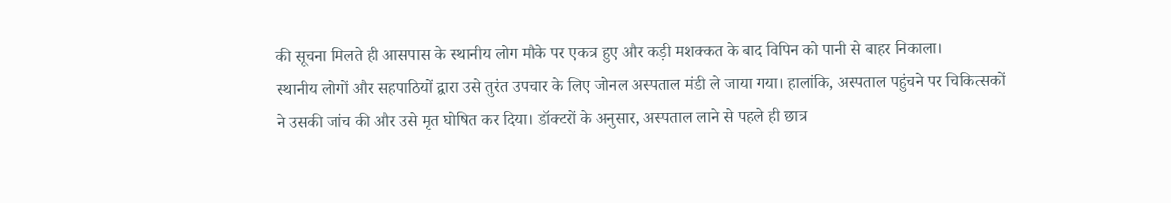की सूचना मिलते ही आसपास के स्थानीय लोग मौके पर एकत्र हुए और कड़ी मशक्कत के बाद विपिन को पानी से बाहर निकाला।
स्थानीय लोगों और सहपाठियों द्वारा उसे तुरंत उपचार के लिए जोनल अस्पताल मंडी ले जाया गया। हालांकि, अस्पताल पहुंचने पर चिकित्सकों ने उसकी जांच की और उसे मृत घोषित कर दिया। डॉक्टरों के अनुसार, अस्पताल लाने से पहले ही छात्र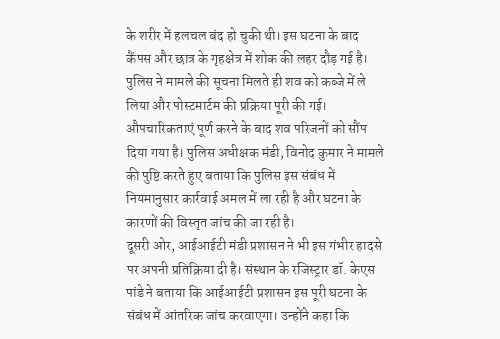के शरीर में हलचल बंद हो चुकी थी। इस घटना के बाद कैंपस और छात्र के गृहक्षेत्र में शोक की लहर दौड़ गई है।
पुलिस ने मामले की सूचना मिलते ही शव को कब्जे में ले लिया और पोस्टमार्टम की प्रक्रिया पूरी की गई। औपचारिकताएं पूर्ण करने के बाद शव परिजनों को सौंप दिया गया है। पुलिस अधीक्षक मंडी, विनोद कुमार ने मामले की पुष्टि करते हुए बताया कि पुलिस इस संबंध में नियमानुसार कार्रवाई अमल में ला रही है और घटना के कारणों की विस्तृत जांच की जा रही है।
दूसरी ओर, आईआईटी मंडी प्रशासन ने भी इस गंभीर हादसे पर अपनी प्रतिक्रिया दी है। संस्थान के रजिस्ट्रार डॉ. केएस पांडे ने बताया कि आईआईटी प्रशासन इस पूरी घटना के संबंध में आंतरिक जांच करवाएगा। उन्होंने कहा कि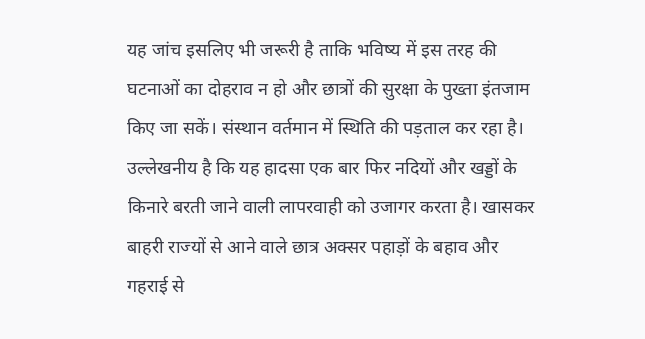यह जांच इसलिए भी जरूरी है ताकि भविष्य में इस तरह की घटनाओं का दोहराव न हो और छात्रों की सुरक्षा के पुख्ता इंतजाम किए जा सकें। संस्थान वर्तमान में स्थिति की पड़ताल कर रहा है।
उल्लेखनीय है कि यह हादसा एक बार फिर नदियों और खड्डों के किनारे बरती जाने वाली लापरवाही को उजागर करता है। खासकर बाहरी राज्यों से आने वाले छात्र अक्सर पहाड़ों के बहाव और गहराई से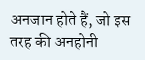अनजान होते हैं, जो इस तरह की अनहोनी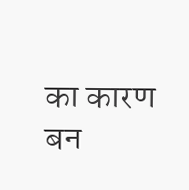का कारण बन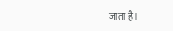जाता है।